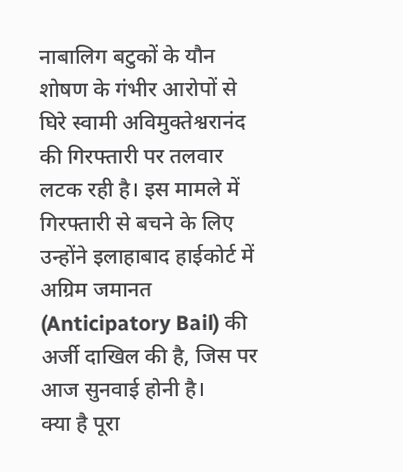नाबालिग बटुकों के यौन शोषण के गंभीर आरोपों से घिरे स्वामी अविमुक्तेश्वरानंद की गिरफ्तारी पर तलवार लटक रही है। इस मामले में गिरफ्तारी से बचने के लिए उन्होंने इलाहाबाद हाईकोर्ट में अग्रिम जमानत (Anticipatory Bail) की अर्जी दाखिल की है, जिस पर आज सुनवाई होनी है।
क्या है पूरा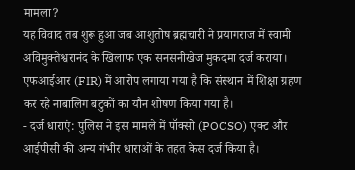मामला?
यह विवाद तब शुरू हुआ जब आशुतोष ब्रह्मचारी ने प्रयागराज में स्वामी अविमुक्तेश्वरानंद के खिलाफ एक सनसनीखेज मुकदमा दर्ज कराया। एफआईआर (FIR) में आरोप लगाया गया है कि संस्थान में शिक्षा ग्रहण कर रहे नाबालिग बटुकों का यौन शोषण किया गया है।
- दर्ज धाराएं: पुलिस ने इस मामले में पॉक्सो (POCSO) एक्ट और आईपीसी की अन्य गंभीर धाराओं के तहत केस दर्ज किया है।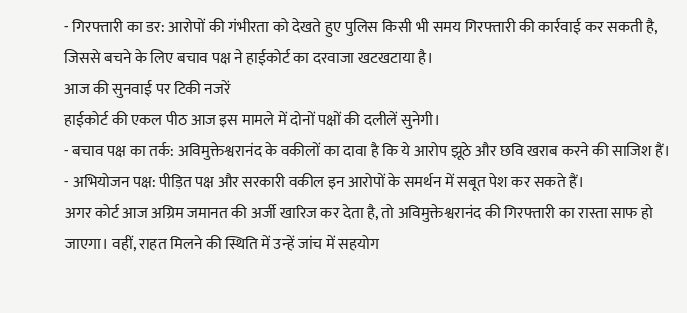- गिरफ्तारी का डर: आरोपों की गंभीरता को देखते हुए पुलिस किसी भी समय गिरफ्तारी की कार्रवाई कर सकती है, जिससे बचने के लिए बचाव पक्ष ने हाईकोर्ट का दरवाजा खटखटाया है।
आज की सुनवाई पर टिकी नजरें
हाईकोर्ट की एकल पीठ आज इस मामले में दोनों पक्षों की दलीलें सुनेगी।
- बचाव पक्ष का तर्क: अविमुक्तेश्वरानंद के वकीलों का दावा है कि ये आरोप झूठे और छवि खराब करने की साजिश हैं।
- अभियोजन पक्ष: पीड़ित पक्ष और सरकारी वकील इन आरोपों के समर्थन में सबूत पेश कर सकते हैं।
अगर कोर्ट आज अग्रिम जमानत की अर्जी खारिज कर देता है, तो अविमुक्तेश्वरानंद की गिरफ्तारी का रास्ता साफ हो जाएगा। वहीं, राहत मिलने की स्थिति में उन्हें जांच में सहयोग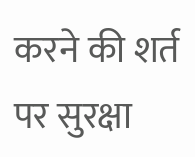करने की शर्त पर सुरक्षा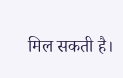मिल सकती है।